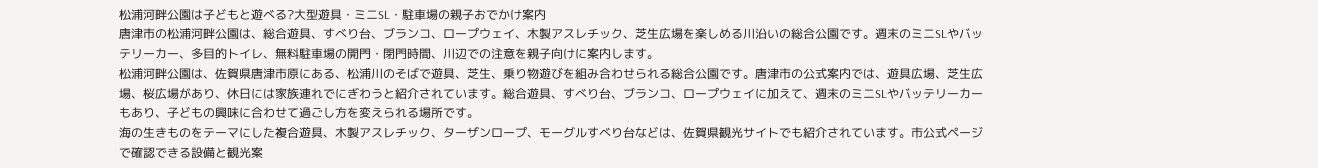松浦河畔公園は子どもと遊べる?大型遊具・ミニSL・駐車場の親子おでかけ案内
唐津市の松浦河畔公園は、総合遊具、すべり台、ブランコ、ロープウェイ、木製アスレチック、芝生広場を楽しめる川沿いの総合公園です。週末のミニSLやバッテリーカー、多目的トイレ、無料駐車場の開門・閉門時間、川辺での注意を親子向けに案内します。
松浦河畔公園は、佐賀県唐津市原にある、松浦川のそばで遊具、芝生、乗り物遊びを組み合わせられる総合公園です。唐津市の公式案内では、遊具広場、芝生広場、桜広場があり、休日には家族連れでにぎわうと紹介されています。総合遊具、すべり台、ブランコ、ロープウェイに加えて、週末のミニSLやバッテリーカーもあり、子どもの興味に合わせて過ごし方を変えられる場所です。
海の生きものをテーマにした複合遊具、木製アスレチック、ターザンロープ、モーグルすべり台などは、佐賀県観光サイトでも紹介されています。市公式ページで確認できる設備と観光案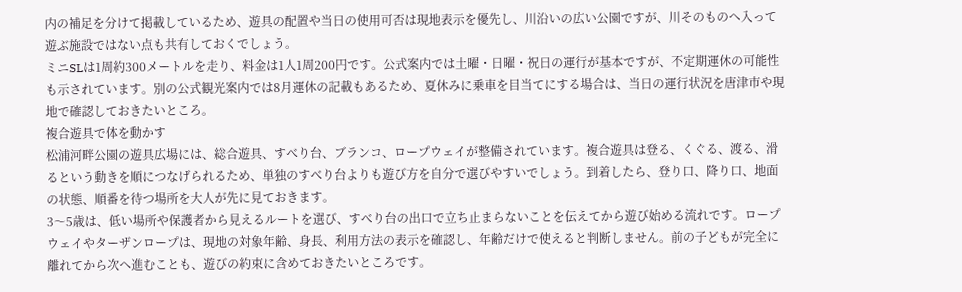内の補足を分けて掲載しているため、遊具の配置や当日の使用可否は現地表示を優先し、川沿いの広い公園ですが、川そのものへ入って遊ぶ施設ではない点も共有しておくでしょう。
ミニSLは1周約300メートルを走り、料金は1人1周200円です。公式案内では土曜・日曜・祝日の運行が基本ですが、不定期運休の可能性も示されています。別の公式観光案内では8月運休の記載もあるため、夏休みに乗車を目当てにする場合は、当日の運行状況を唐津市や現地で確認しておきたいところ。
複合遊具で体を動かす
松浦河畔公園の遊具広場には、総合遊具、すべり台、ブランコ、ロープウェイが整備されています。複合遊具は登る、くぐる、渡る、滑るという動きを順につなげられるため、単独のすべり台よりも遊び方を自分で選びやすいでしょう。到着したら、登り口、降り口、地面の状態、順番を待つ場所を大人が先に見ておきます。
3〜5歳は、低い場所や保護者から見えるルートを選び、すべり台の出口で立ち止まらないことを伝えてから遊び始める流れです。ロープウェイやターザンロープは、現地の対象年齢、身長、利用方法の表示を確認し、年齢だけで使えると判断しません。前の子どもが完全に離れてから次へ進むことも、遊びの約束に含めておきたいところです。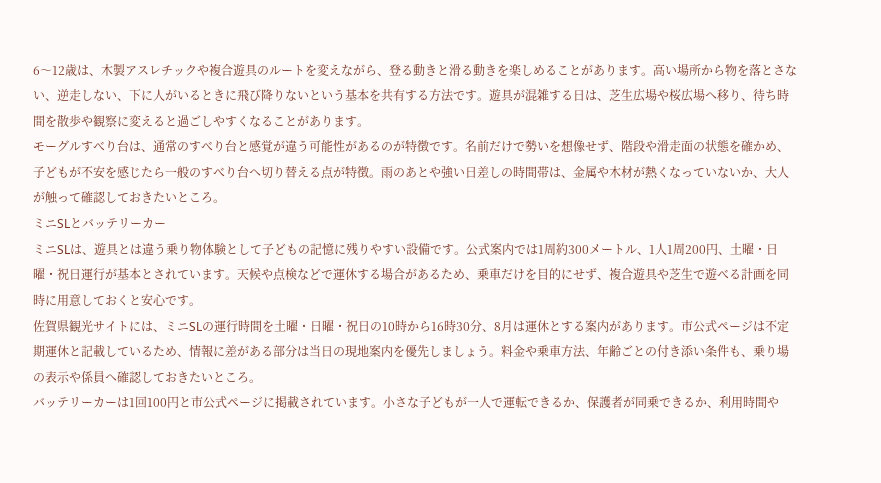6〜12歳は、木製アスレチックや複合遊具のルートを変えながら、登る動きと滑る動きを楽しめることがあります。高い場所から物を落とさない、逆走しない、下に人がいるときに飛び降りないという基本を共有する方法です。遊具が混雑する日は、芝生広場や桜広場へ移り、待ち時間を散歩や観察に変えると過ごしやすくなることがあります。
モーグルすべり台は、通常のすべり台と感覚が違う可能性があるのが特徴です。名前だけで勢いを想像せず、階段や滑走面の状態を確かめ、子どもが不安を感じたら一般のすべり台へ切り替える点が特徴。雨のあとや強い日差しの時間帯は、金属や木材が熱くなっていないか、大人が触って確認しておきたいところ。
ミニSLとバッテリーカー
ミニSLは、遊具とは違う乗り物体験として子どもの記憶に残りやすい設備です。公式案内では1周約300メートル、1人1周200円、土曜・日曜・祝日運行が基本とされています。天候や点検などで運休する場合があるため、乗車だけを目的にせず、複合遊具や芝生で遊べる計画を同時に用意しておくと安心です。
佐賀県観光サイトには、ミニSLの運行時間を土曜・日曜・祝日の10時から16時30分、8月は運休とする案内があります。市公式ページは不定期運休と記載しているため、情報に差がある部分は当日の現地案内を優先しましょう。料金や乗車方法、年齢ごとの付き添い条件も、乗り場の表示や係員へ確認しておきたいところ。
バッテリーカーは1回100円と市公式ページに掲載されています。小さな子どもが一人で運転できるか、保護者が同乗できるか、利用時間や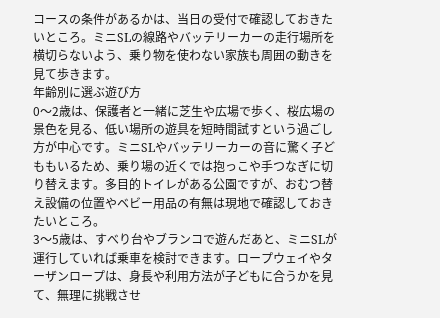コースの条件があるかは、当日の受付で確認しておきたいところ。ミニSLの線路やバッテリーカーの走行場所を横切らないよう、乗り物を使わない家族も周囲の動きを見て歩きます。
年齢別に選ぶ遊び方
0〜2歳は、保護者と一緒に芝生や広場で歩く、桜広場の景色を見る、低い場所の遊具を短時間試すという過ごし方が中心です。ミニSLやバッテリーカーの音に驚く子どももいるため、乗り場の近くでは抱っこや手つなぎに切り替えます。多目的トイレがある公園ですが、おむつ替え設備の位置やベビー用品の有無は現地で確認しておきたいところ。
3〜5歳は、すべり台やブランコで遊んだあと、ミニSLが運行していれば乗車を検討できます。ロープウェイやターザンロープは、身長や利用方法が子どもに合うかを見て、無理に挑戦させ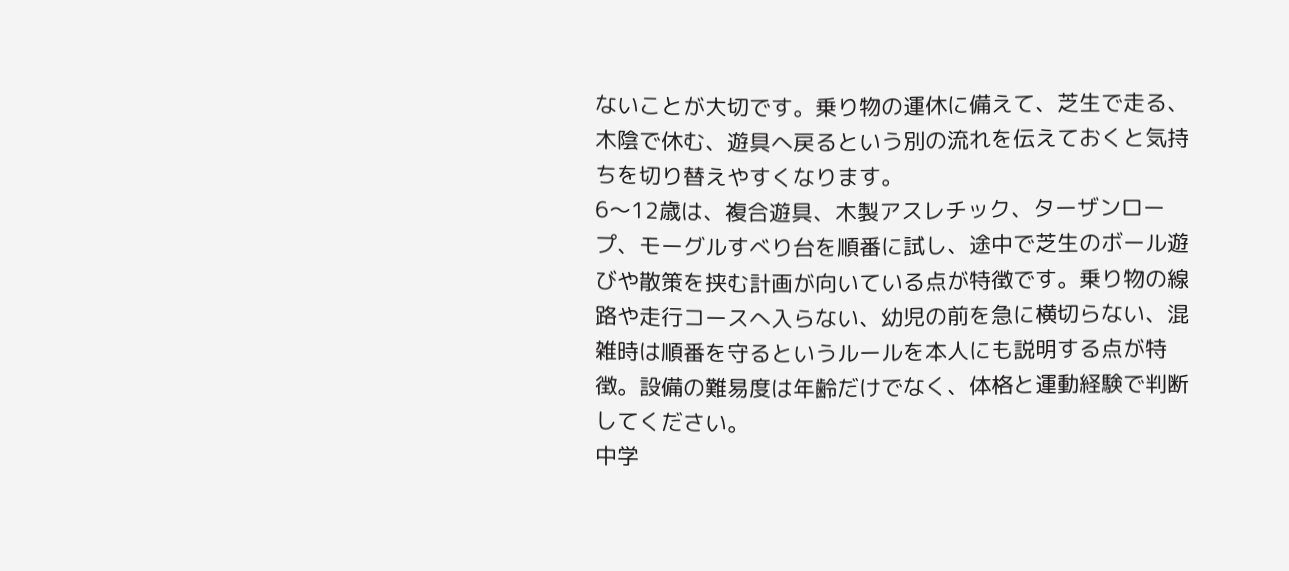ないことが大切です。乗り物の運休に備えて、芝生で走る、木陰で休む、遊具へ戻るという別の流れを伝えておくと気持ちを切り替えやすくなります。
6〜12歳は、複合遊具、木製アスレチック、ターザンロープ、モーグルすべり台を順番に試し、途中で芝生のボール遊びや散策を挟む計画が向いている点が特徴です。乗り物の線路や走行コースへ入らない、幼児の前を急に横切らない、混雑時は順番を守るというルールを本人にも説明する点が特徴。設備の難易度は年齢だけでなく、体格と運動経験で判断してください。
中学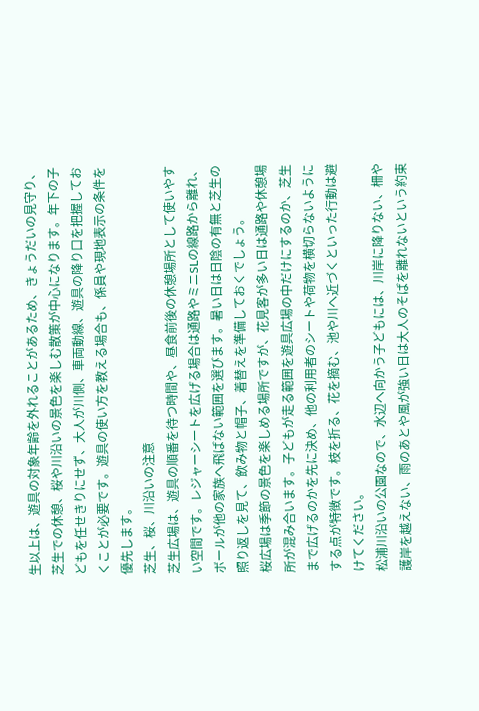生以上は、遊具の対象年齢を外れることがあるため、きょうだいの見守り、芝生での休憩、桜や川沿いの景色を楽しむ散策が中心になります。年下の子どもを任せきりにせず、大人が川側、車両動線、遊具の降り口を把握しておくことが必要です。遊具の使い方を教える場合も、係員や現地表示の条件を優先します。
芝生、桜、川沿いの注意
芝生広場は、遊具の順番を待つ時間や、昼食前後の休憩場所として使いやすい空間です。レジャーシートを広げる場合は通路やミニSLの線路から離れ、ボールが他の家族へ飛ばない範囲を選びます。暑い日は日陰の有無と芝生の照り返しを見て、飲み物と帽子、着替えを準備しておくでしょう。
桜広場は季節の景色を楽しめる場所ですが、花見客が多い日は通路や休憩場所が混み合います。子どもが走る範囲を遊具広場の中だけにするのか、芝生まで広げるのかを先に決め、他の利用者のシートや荷物を横切らないようにする点が特徴です。枝を折る、花を摘む、池や川へ近づくといった行動は避けてください。
松浦川沿いの公園なので、水辺へ向かう子どもには、川岸に降りない、柵や護岸を越えない、雨のあとや風が強い日は大人のそばを離れないという約束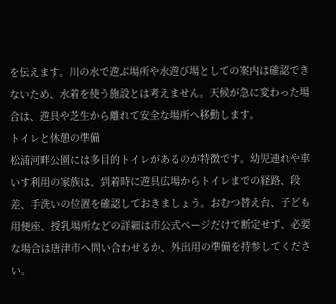を伝えます。川の水で遊ぶ場所や水遊び場としての案内は確認できないため、水着を使う施設とは考えません。天候が急に変わった場合は、遊具や芝生から離れて安全な場所へ移動します。
トイレと休憩の準備
松浦河畔公園には多目的トイレがあるのが特徴です。幼児連れや車いす利用の家族は、到着時に遊具広場からトイレまでの経路、段差、手洗いの位置を確認しておきましょう。おむつ替え台、子ども用便座、授乳場所などの詳細は市公式ページだけで断定せず、必要な場合は唐津市へ問い合わせるか、外出用の準備を持参してください。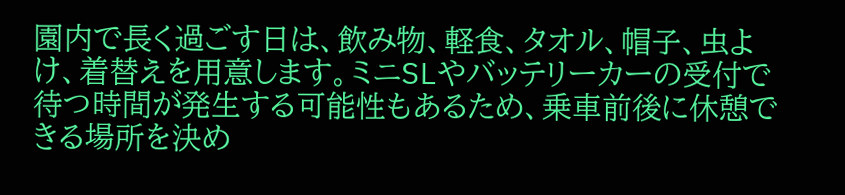園内で長く過ごす日は、飲み物、軽食、タオル、帽子、虫よけ、着替えを用意します。ミニSLやバッテリーカーの受付で待つ時間が発生する可能性もあるため、乗車前後に休憩できる場所を決め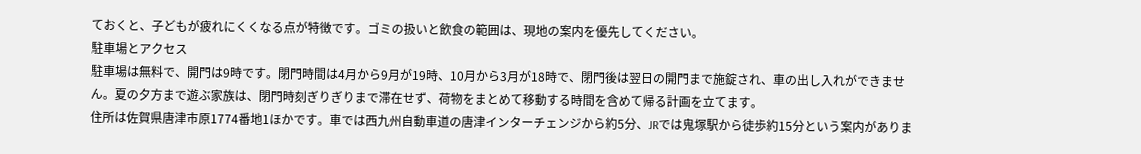ておくと、子どもが疲れにくくなる点が特徴です。ゴミの扱いと飲食の範囲は、現地の案内を優先してください。
駐車場とアクセス
駐車場は無料で、開門は9時です。閉門時間は4月から9月が19時、10月から3月が18時で、閉門後は翌日の開門まで施錠され、車の出し入れができません。夏の夕方まで遊ぶ家族は、閉門時刻ぎりぎりまで滞在せず、荷物をまとめて移動する時間を含めて帰る計画を立てます。
住所は佐賀県唐津市原1774番地1ほかです。車では西九州自動車道の唐津インターチェンジから約5分、JRでは鬼塚駅から徒歩約15分という案内がありま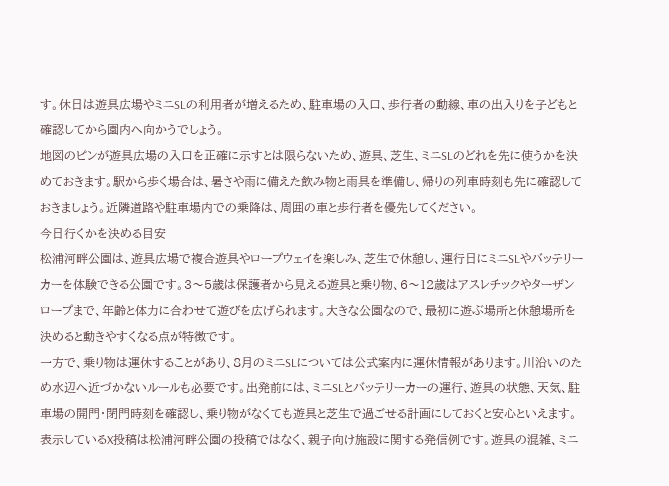す。休日は遊具広場やミニSLの利用者が増えるため、駐車場の入口、歩行者の動線、車の出入りを子どもと確認してから園内へ向かうでしょう。
地図のピンが遊具広場の入口を正確に示すとは限らないため、遊具、芝生、ミニSLのどれを先に使うかを決めておきます。駅から歩く場合は、暑さや雨に備えた飲み物と雨具を準備し、帰りの列車時刻も先に確認しておきましょう。近隣道路や駐車場内での乗降は、周囲の車と歩行者を優先してください。
今日行くかを決める目安
松浦河畔公園は、遊具広場で複合遊具やロープウェイを楽しみ、芝生で休憩し、運行日にミニSLやバッテリーカーを体験できる公園です。3〜5歳は保護者から見える遊具と乗り物、6〜12歳はアスレチックやターザンロープまで、年齢と体力に合わせて遊びを広げられます。大きな公園なので、最初に遊ぶ場所と休憩場所を決めると動きやすくなる点が特徴です。
一方で、乗り物は運休することがあり、8月のミニSLについては公式案内に運休情報があります。川沿いのため水辺へ近づかないルールも必要です。出発前には、ミニSLとバッテリーカーの運行、遊具の状態、天気、駐車場の開門・閉門時刻を確認し、乗り物がなくても遊具と芝生で過ごせる計画にしておくと安心といえます。
表示しているX投稿は松浦河畔公園の投稿ではなく、親子向け施設に関する発信例です。遊具の混雑、ミニ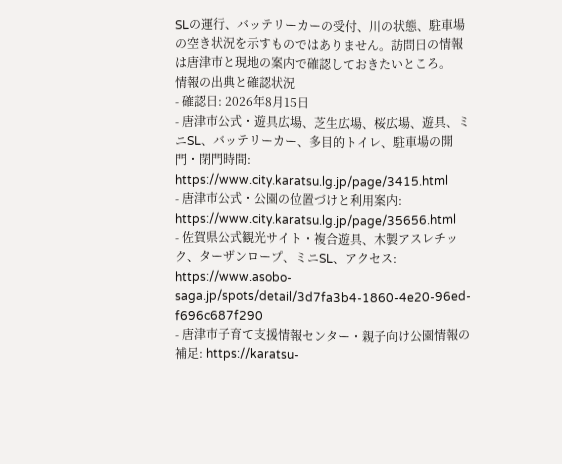SLの運行、バッテリーカーの受付、川の状態、駐車場の空き状況を示すものではありません。訪問日の情報は唐津市と現地の案内で確認しておきたいところ。
情報の出典と確認状況
- 確認日: 2026年8月15日
- 唐津市公式・遊具広場、芝生広場、桜広場、遊具、ミニSL、バッテリーカー、多目的トイレ、駐車場の開門・閉門時間: https://www.city.karatsu.lg.jp/page/3415.html
- 唐津市公式・公園の位置づけと利用案内: https://www.city.karatsu.lg.jp/page/35656.html
- 佐賀県公式観光サイト・複合遊具、木製アスレチック、ターザンロープ、ミニSL、アクセス: https://www.asobo-saga.jp/spots/detail/3d7fa3b4-1860-4e20-96ed-f696c687f290
- 唐津市子育て支援情報センター・親子向け公園情報の補足: https://karatsu-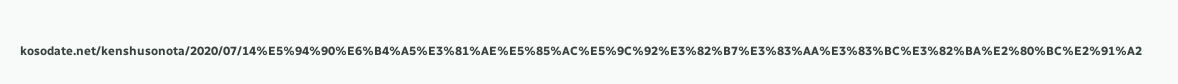kosodate.net/kenshusonota/2020/07/14%E5%94%90%E6%B4%A5%E3%81%AE%E5%85%AC%E5%9C%92%E3%82%B7%E3%83%AA%E3%83%BC%E3%82%BA%E2%80%BC%E2%91%A2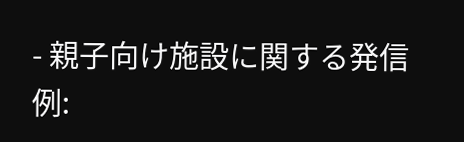- 親子向け施設に関する発信例: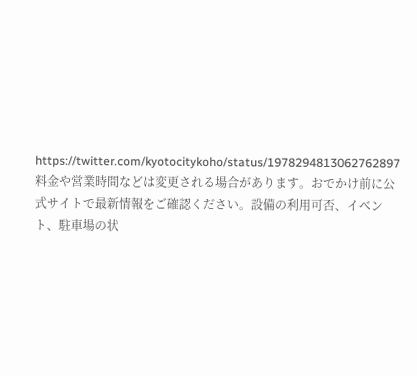https://twitter.com/kyotocitykoho/status/1978294813062762897
料金や営業時間などは変更される場合があります。おでかけ前に公式サイトで最新情報をご確認ください。設備の利用可否、イベント、駐車場の状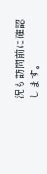況も訪問前に確認します。